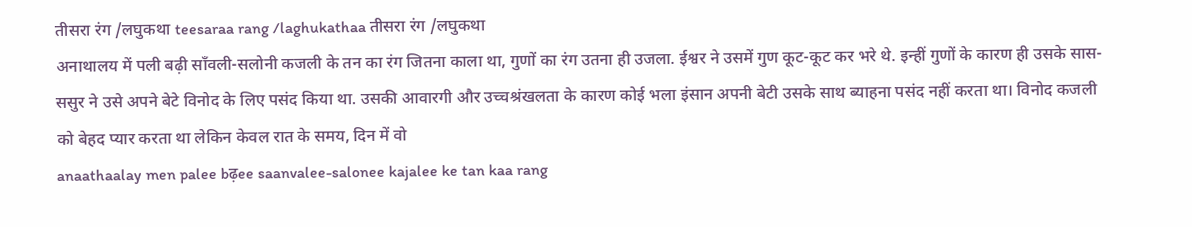तीसरा रंग /लघुकथा teesaraa rang /laghukathaa तीसरा रंग /लघुकथा
अनाथालय में पली बढ़ी साँवली-सलोनी कजली के तन का रंग जितना काला था, गुणों का रंग उतना ही उजला. ईश्वर ने उसमें गुण कूट-कूट कर भरे थे. इन्हीं गुणों के कारण ही उसके सास-ससुर ने उसे अपने बेटे विनोद के लिए पसंद किया था. उसकी आवारगी और उच्चश्रंखलता के कारण कोई भला इंसान अपनी बेटी उसके साथ ब्याहना पसंद नहीं करता था। विनोद कजली को बेहद प्यार करता था लेकिन केवल रात के समय, दिन में वो
anaathaalay men palee bढ़ee saanvalee-salonee kajalee ke tan kaa rang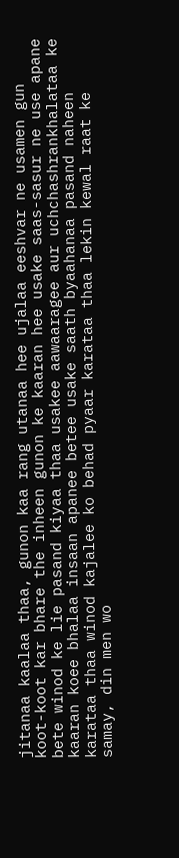jitanaa kaalaa thaa, gunon kaa rang utanaa hee ujalaa eeshvar ne usamen gun koot-koot kar bhare the inheen gunon ke kaaran hee usake saas-sasur ne use apane bete winod ke lie pasand kiyaa thaa usakee aawaaragee aur uchchashrankhalataa ke kaaran koee bhalaa insaan apanee betee usake saath byaahanaa pasand naheen karataa thaa winod kajalee ko behad pyaar karataa thaa lekin kewal raat ke samay, din men wo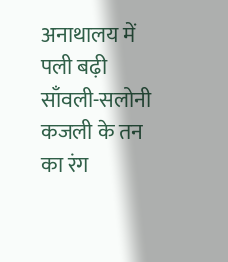अनाथालय में पली बढ़ी साँवली-सलोनी कजली के तन का रंग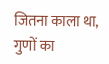जितना काला था, गुणों का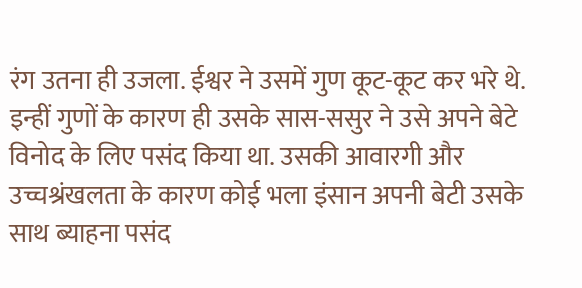रंग उतना ही उजला. ईश्वर ने उसमें गुण कूट-कूट कर भरे थे. इन्हीं गुणों के कारण ही उसके सास-ससुर ने उसे अपने बेटे विनोद के लिए पसंद किया था. उसकी आवारगी और उच्चश्रंखलता के कारण कोई भला इंसान अपनी बेटी उसके साथ ब्याहना पसंद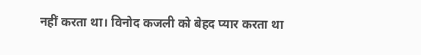नहीं करता था। विनोद कजली को बेहद प्यार करता था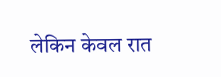लेकिन केवल रात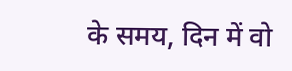के समय, दिन में वो